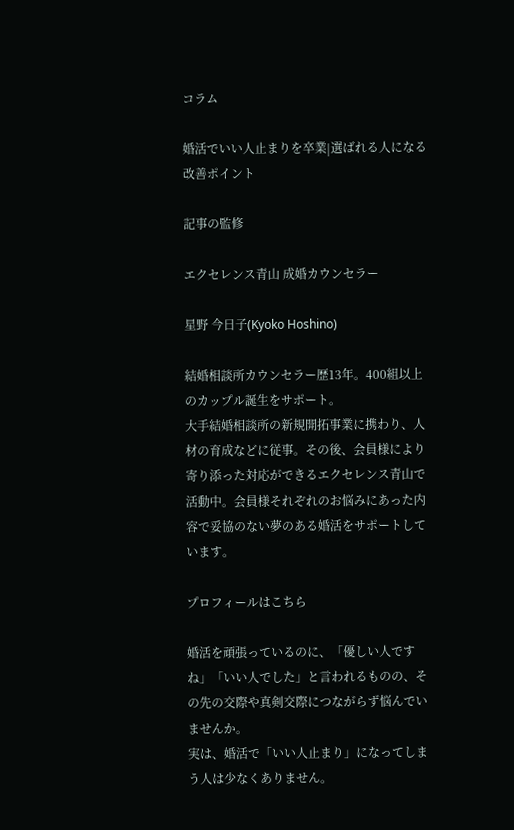コラム

婚活でいい人止まりを卒業|選ばれる人になる改善ポイント

記事の監修

エクセレンス青山 成婚カウンセラー

星野 今日子(Kyoko Hoshino)

結婚相談所カウンセラー歴13年。400組以上のカップル誕生をサポート。
大手結婚相談所の新規開拓事業に携わり、人材の育成などに従事。その後、会員様により寄り添った対応ができるエクセレンス青山で活動中。会員様それぞれのお悩みにあった内容で妥協のない夢のある婚活をサポートしています。

プロフィールはこちら

婚活を頑張っているのに、「優しい人ですね」「いい人でした」と言われるものの、その先の交際や真剣交際につながらず悩んでいませんか。
実は、婚活で「いい人止まり」になってしまう人は少なくありません。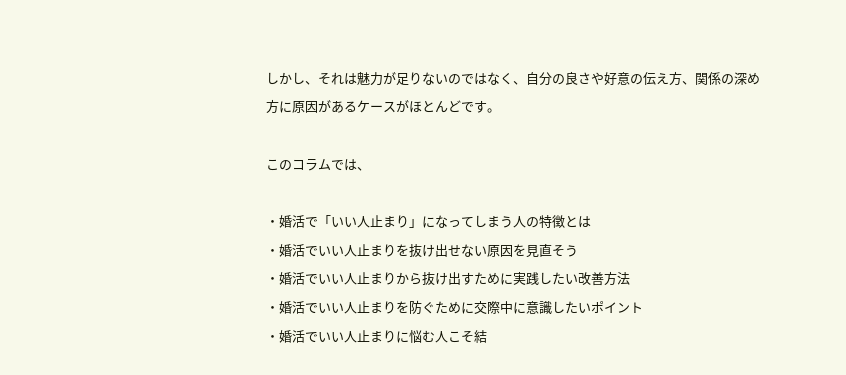しかし、それは魅力が足りないのではなく、自分の良さや好意の伝え方、関係の深め方に原因があるケースがほとんどです。

このコラムでは、

・婚活で「いい人止まり」になってしまう人の特徴とは
・婚活でいい人止まりを抜け出せない原因を見直そう
・婚活でいい人止まりから抜け出すために実践したい改善方法
・婚活でいい人止まりを防ぐために交際中に意識したいポイント
・婚活でいい人止まりに悩む人こそ結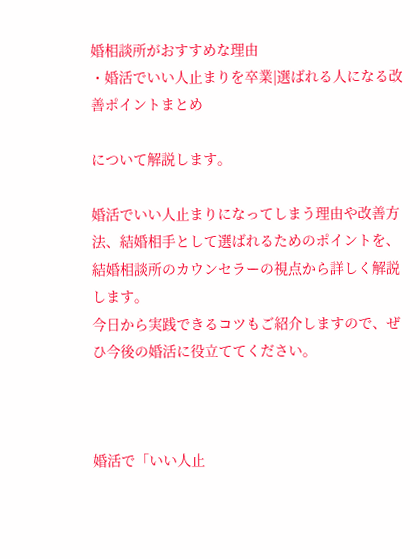婚相談所がおすすめな理由
・婚活でいい人止まりを卒業|選ばれる人になる改善ポイントまとめ

について解説します。

婚活でいい人止まりになってしまう理由や改善方法、結婚相手として選ばれるためのポイントを、結婚相談所のカウンセラーの視点から詳しく解説します。
今日から実践できるコツもご紹介しますので、ぜひ今後の婚活に役立ててください。



婚活で「いい人止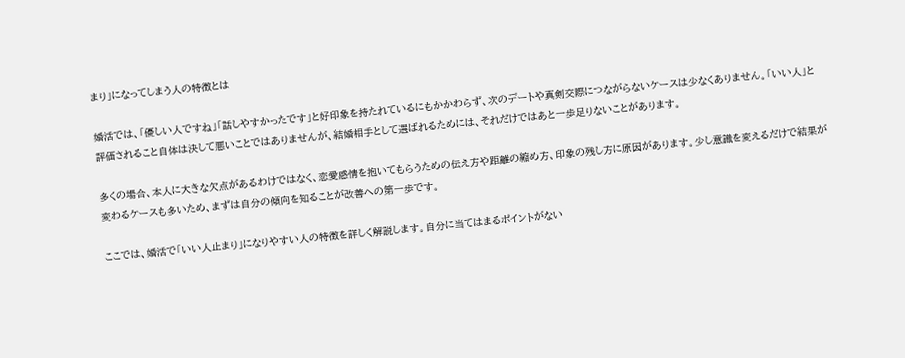まり」になってしまう人の特徴とは

婚活では、「優しい人ですね」「話しやすかったです」と好印象を持たれているにもかかわらず、次のデートや真剣交際につながらないケースは少なくありません。「いい人」と評価されること自体は決して悪いことではありませんが、結婚相手として選ばれるためには、それだけではあと一歩足りないことがあります。

多くの場合、本人に大きな欠点があるわけではなく、恋愛感情を抱いてもらうための伝え方や距離の縮め方、印象の残し方に原因があります。少し意識を変えるだけで結果が変わるケースも多いため、まずは自分の傾向を知ることが改善への第一歩です。

ここでは、婚活で「いい人止まり」になりやすい人の特徴を詳しく解説します。自分に当てはまるポイントがない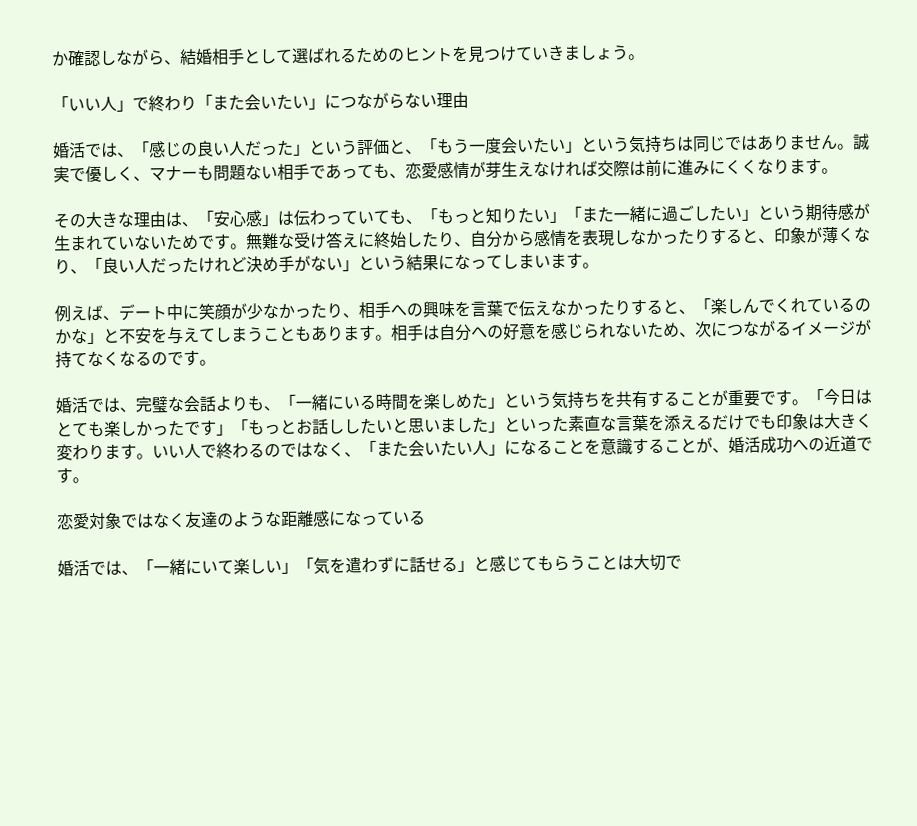か確認しながら、結婚相手として選ばれるためのヒントを見つけていきましょう。

「いい人」で終わり「また会いたい」につながらない理由

婚活では、「感じの良い人だった」という評価と、「もう一度会いたい」という気持ちは同じではありません。誠実で優しく、マナーも問題ない相手であっても、恋愛感情が芽生えなければ交際は前に進みにくくなります。

その大きな理由は、「安心感」は伝わっていても、「もっと知りたい」「また一緒に過ごしたい」という期待感が生まれていないためです。無難な受け答えに終始したり、自分から感情を表現しなかったりすると、印象が薄くなり、「良い人だったけれど決め手がない」という結果になってしまいます。

例えば、デート中に笑顔が少なかったり、相手への興味を言葉で伝えなかったりすると、「楽しんでくれているのかな」と不安を与えてしまうこともあります。相手は自分への好意を感じられないため、次につながるイメージが持てなくなるのです。

婚活では、完璧な会話よりも、「一緒にいる時間を楽しめた」という気持ちを共有することが重要です。「今日はとても楽しかったです」「もっとお話ししたいと思いました」といった素直な言葉を添えるだけでも印象は大きく変わります。いい人で終わるのではなく、「また会いたい人」になることを意識することが、婚活成功への近道です。

恋愛対象ではなく友達のような距離感になっている

婚活では、「一緒にいて楽しい」「気を遣わずに話せる」と感じてもらうことは大切で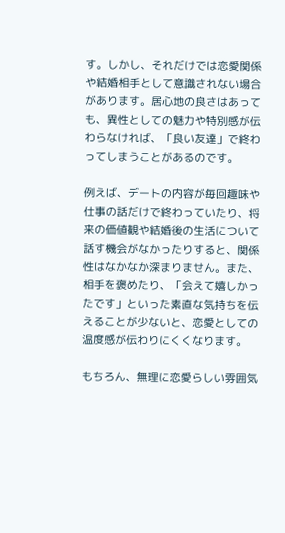す。しかし、それだけでは恋愛関係や結婚相手として意識されない場合があります。居心地の良さはあっても、異性としての魅力や特別感が伝わらなければ、「良い友達」で終わってしまうことがあるのです。

例えば、デートの内容が毎回趣味や仕事の話だけで終わっていたり、将来の価値観や結婚後の生活について話す機会がなかったりすると、関係性はなかなか深まりません。また、相手を褒めたり、「会えて嬉しかったです」といった素直な気持ちを伝えることが少ないと、恋愛としての温度感が伝わりにくくなります。

もちろん、無理に恋愛らしい雰囲気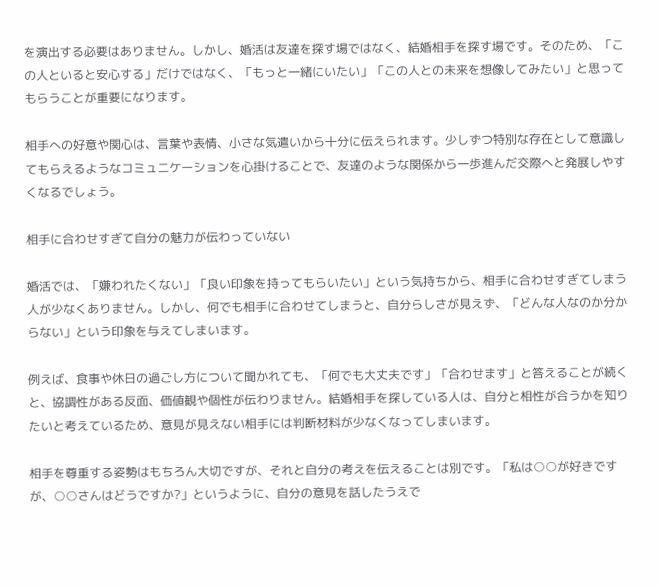を演出する必要はありません。しかし、婚活は友達を探す場ではなく、結婚相手を探す場です。そのため、「この人といると安心する」だけではなく、「もっと一緒にいたい」「この人との未来を想像してみたい」と思ってもらうことが重要になります。

相手への好意や関心は、言葉や表情、小さな気遣いから十分に伝えられます。少しずつ特別な存在として意識してもらえるようなコミュニケーションを心掛けることで、友達のような関係から一歩進んだ交際へと発展しやすくなるでしょう。

相手に合わせすぎて自分の魅力が伝わっていない

婚活では、「嫌われたくない」「良い印象を持ってもらいたい」という気持ちから、相手に合わせすぎてしまう人が少なくありません。しかし、何でも相手に合わせてしまうと、自分らしさが見えず、「どんな人なのか分からない」という印象を与えてしまいます。

例えば、食事や休日の過ごし方について聞かれても、「何でも大丈夫です」「合わせます」と答えることが続くと、協調性がある反面、価値観や個性が伝わりません。結婚相手を探している人は、自分と相性が合うかを知りたいと考えているため、意見が見えない相手には判断材料が少なくなってしまいます。

相手を尊重する姿勢はもちろん大切ですが、それと自分の考えを伝えることは別です。「私は○○が好きですが、○○さんはどうですか?」というように、自分の意見を話したうえで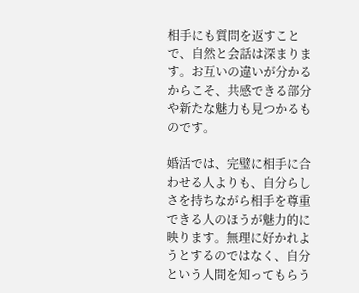相手にも質問を返すことで、自然と会話は深まります。お互いの違いが分かるからこそ、共感できる部分や新たな魅力も見つかるものです。

婚活では、完璧に相手に合わせる人よりも、自分らしさを持ちながら相手を尊重できる人のほうが魅力的に映ります。無理に好かれようとするのではなく、自分という人間を知ってもらう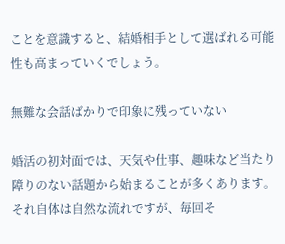ことを意識すると、結婚相手として選ばれる可能性も高まっていくでしょう。

無難な会話ばかりで印象に残っていない

婚活の初対面では、天気や仕事、趣味など当たり障りのない話題から始まることが多くあります。それ自体は自然な流れですが、毎回そ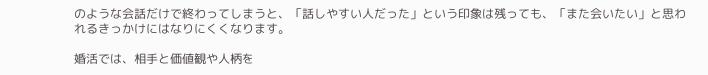のような会話だけで終わってしまうと、「話しやすい人だった」という印象は残っても、「また会いたい」と思われるきっかけにはなりにくくなります。

婚活では、相手と価値観や人柄を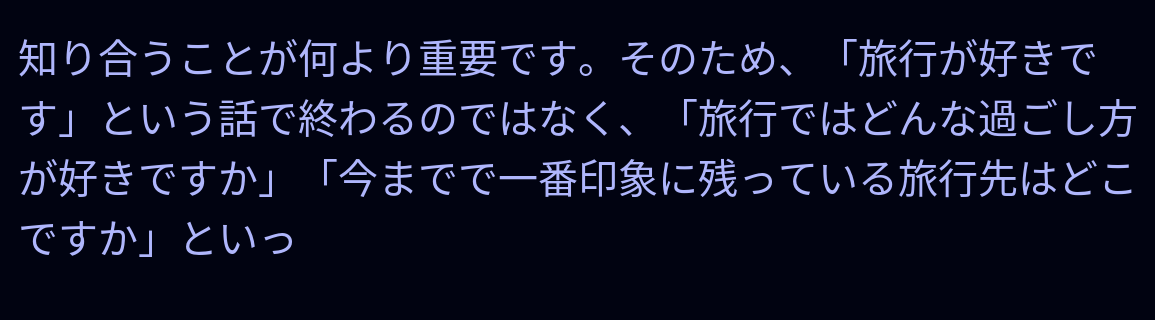知り合うことが何より重要です。そのため、「旅行が好きです」という話で終わるのではなく、「旅行ではどんな過ごし方が好きですか」「今までで一番印象に残っている旅行先はどこですか」といっ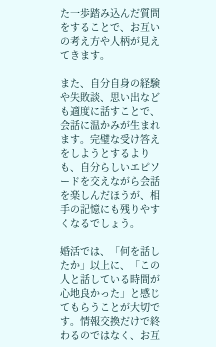た一歩踏み込んだ質問をすることで、お互いの考え方や人柄が見えてきます。

また、自分自身の経験や失敗談、思い出なども適度に話すことで、会話に温かみが生まれます。完璧な受け答えをしようとするよりも、自分らしいエピソードを交えながら会話を楽しんだほうが、相手の記憶にも残りやすくなるでしょう。

婚活では、「何を話したか」以上に、「この人と話している時間が心地良かった」と感じてもらうことが大切です。情報交換だけで終わるのではなく、お互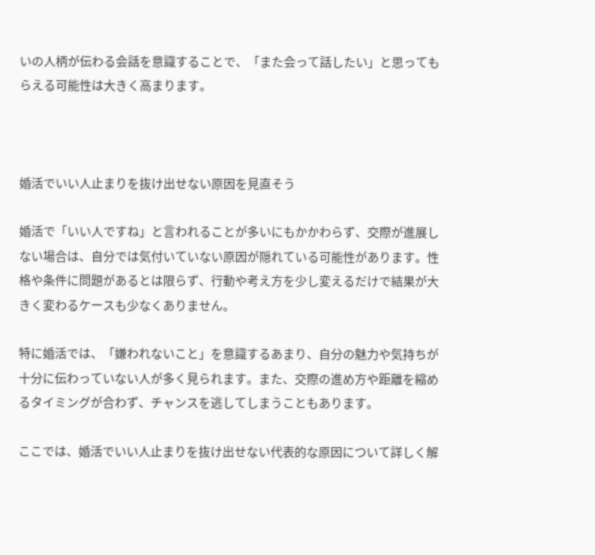いの人柄が伝わる会話を意識することで、「また会って話したい」と思ってもらえる可能性は大きく高まります。



婚活でいい人止まりを抜け出せない原因を見直そう

婚活で「いい人ですね」と言われることが多いにもかかわらず、交際が進展しない場合は、自分では気付いていない原因が隠れている可能性があります。性格や条件に問題があるとは限らず、行動や考え方を少し変えるだけで結果が大きく変わるケースも少なくありません。

特に婚活では、「嫌われないこと」を意識するあまり、自分の魅力や気持ちが十分に伝わっていない人が多く見られます。また、交際の進め方や距離を縮めるタイミングが合わず、チャンスを逃してしまうこともあります。

ここでは、婚活でいい人止まりを抜け出せない代表的な原因について詳しく解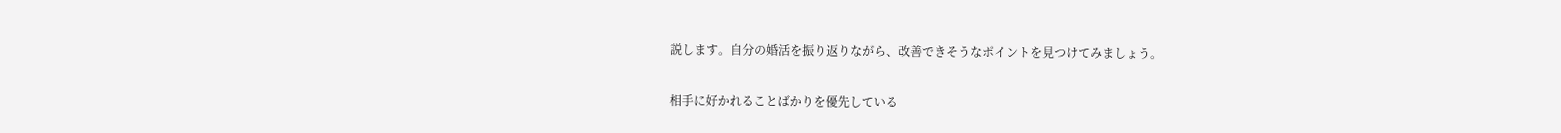説します。自分の婚活を振り返りながら、改善できそうなポイントを見つけてみましょう。

相手に好かれることばかりを優先している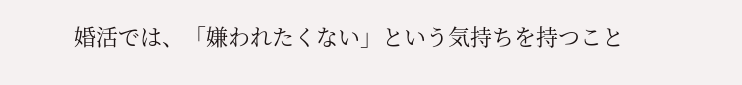婚活では、「嫌われたくない」という気持ちを持つこと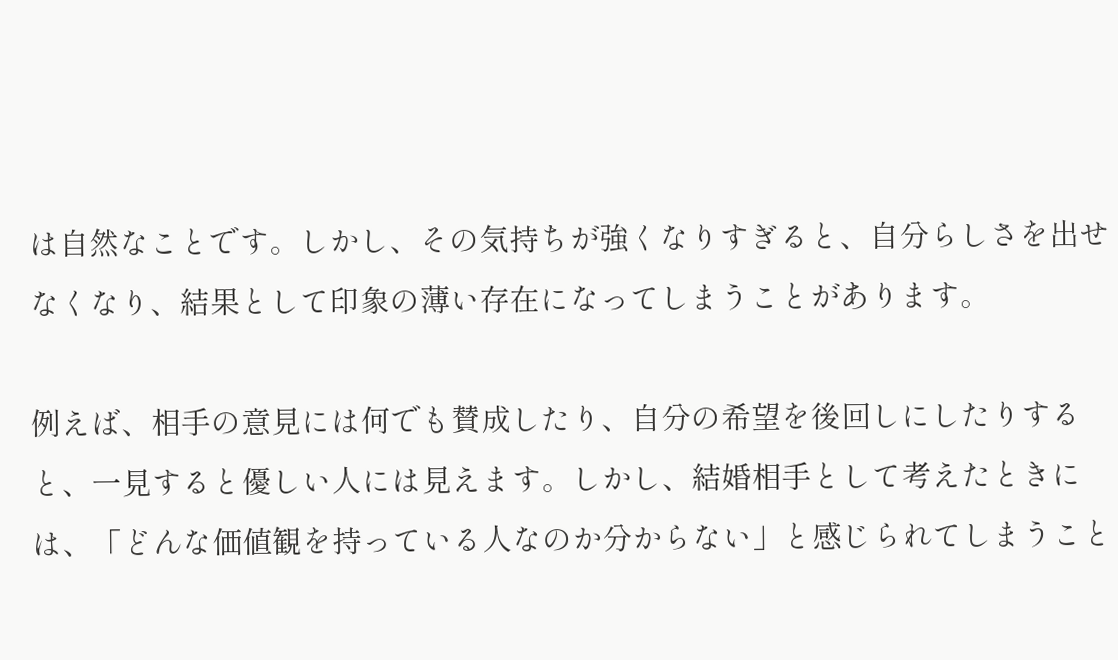は自然なことです。しかし、その気持ちが強くなりすぎると、自分らしさを出せなくなり、結果として印象の薄い存在になってしまうことがあります。

例えば、相手の意見には何でも賛成したり、自分の希望を後回しにしたりすると、一見すると優しい人には見えます。しかし、結婚相手として考えたときには、「どんな価値観を持っている人なのか分からない」と感じられてしまうこと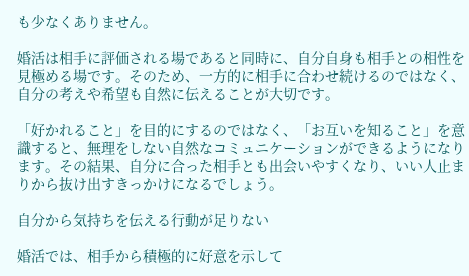も少なくありません。

婚活は相手に評価される場であると同時に、自分自身も相手との相性を見極める場です。そのため、一方的に相手に合わせ続けるのではなく、自分の考えや希望も自然に伝えることが大切です。

「好かれること」を目的にするのではなく、「お互いを知ること」を意識すると、無理をしない自然なコミュニケーションができるようになります。その結果、自分に合った相手とも出会いやすくなり、いい人止まりから抜け出すきっかけになるでしょう。

自分から気持ちを伝える行動が足りない

婚活では、相手から積極的に好意を示して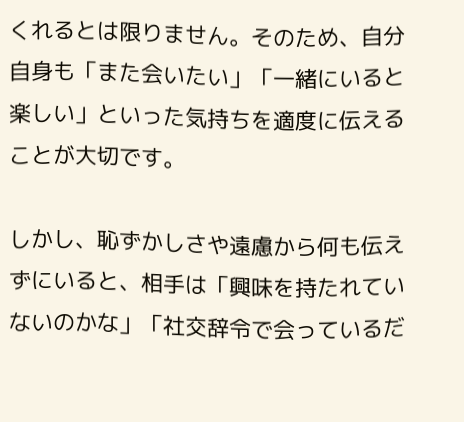くれるとは限りません。そのため、自分自身も「また会いたい」「一緒にいると楽しい」といった気持ちを適度に伝えることが大切です。

しかし、恥ずかしさや遠慮から何も伝えずにいると、相手は「興味を持たれていないのかな」「社交辞令で会っているだ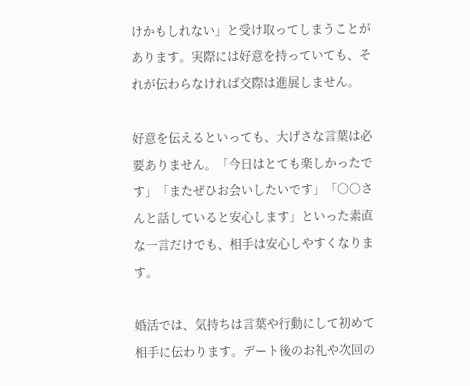けかもしれない」と受け取ってしまうことがあります。実際には好意を持っていても、それが伝わらなければ交際は進展しません。

好意を伝えるといっても、大げさな言葉は必要ありません。「今日はとても楽しかったです」「またぜひお会いしたいです」「○○さんと話していると安心します」といった素直な一言だけでも、相手は安心しやすくなります。

婚活では、気持ちは言葉や行動にして初めて相手に伝わります。デート後のお礼や次回の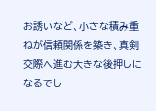お誘いなど、小さな積み重ねが信頼関係を築き、真剣交際へ進む大きな後押しになるでし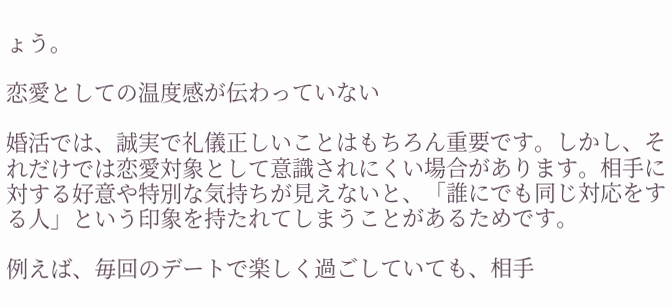ょう。

恋愛としての温度感が伝わっていない

婚活では、誠実で礼儀正しいことはもちろん重要です。しかし、それだけでは恋愛対象として意識されにくい場合があります。相手に対する好意や特別な気持ちが見えないと、「誰にでも同じ対応をする人」という印象を持たれてしまうことがあるためです。

例えば、毎回のデートで楽しく過ごしていても、相手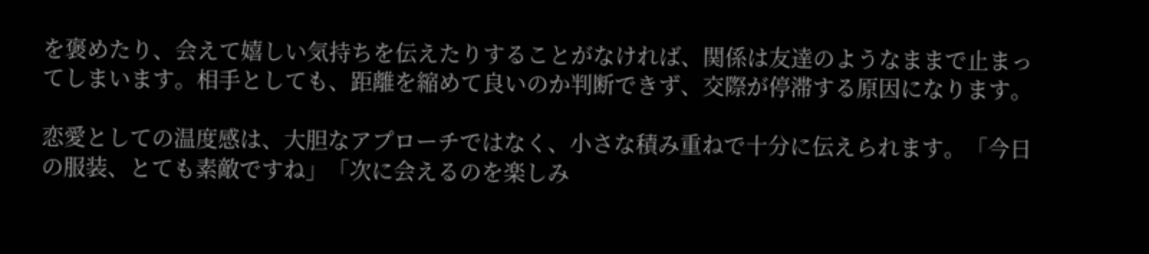を褒めたり、会えて嬉しい気持ちを伝えたりすることがなければ、関係は友達のようなままで止まってしまいます。相手としても、距離を縮めて良いのか判断できず、交際が停滞する原因になります。

恋愛としての温度感は、大胆なアプローチではなく、小さな積み重ねで十分に伝えられます。「今日の服装、とても素敵ですね」「次に会えるのを楽しみ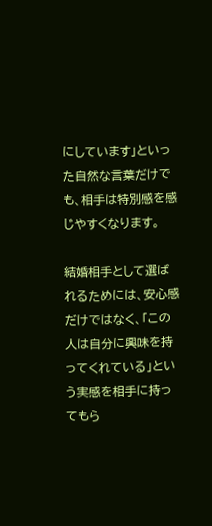にしています」といった自然な言葉だけでも、相手は特別感を感じやすくなります。

結婚相手として選ばれるためには、安心感だけではなく、「この人は自分に興味を持ってくれている」という実感を相手に持ってもら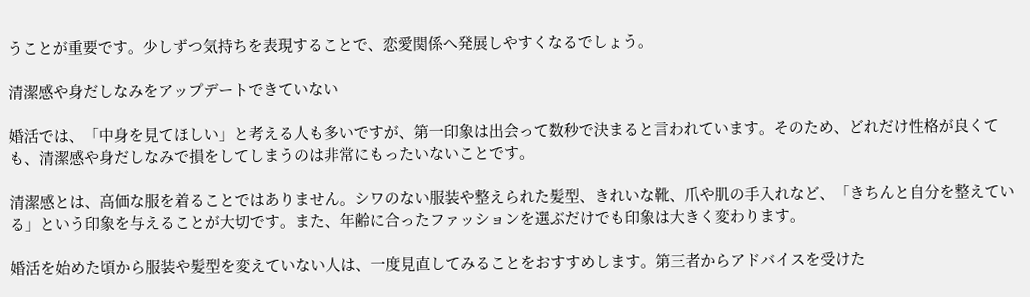うことが重要です。少しずつ気持ちを表現することで、恋愛関係へ発展しやすくなるでしょう。

清潔感や身だしなみをアップデートできていない

婚活では、「中身を見てほしい」と考える人も多いですが、第一印象は出会って数秒で決まると言われています。そのため、どれだけ性格が良くても、清潔感や身だしなみで損をしてしまうのは非常にもったいないことです。

清潔感とは、高価な服を着ることではありません。シワのない服装や整えられた髪型、きれいな靴、爪や肌の手入れなど、「きちんと自分を整えている」という印象を与えることが大切です。また、年齢に合ったファッションを選ぶだけでも印象は大きく変わります。

婚活を始めた頃から服装や髪型を変えていない人は、一度見直してみることをおすすめします。第三者からアドバイスを受けた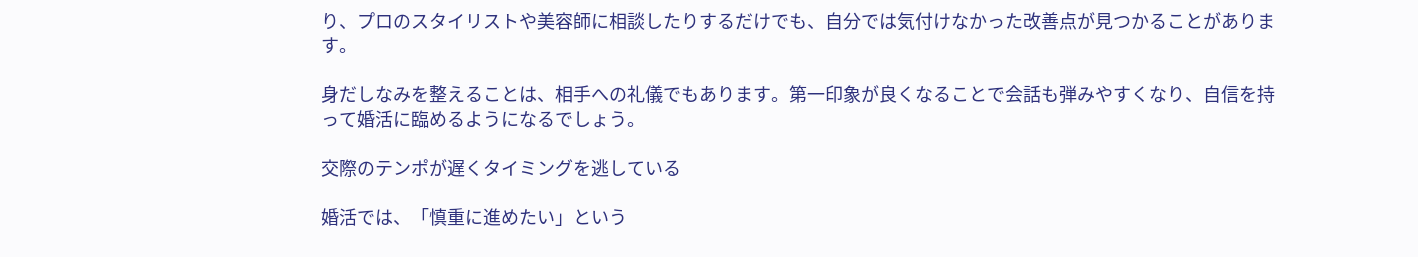り、プロのスタイリストや美容師に相談したりするだけでも、自分では気付けなかった改善点が見つかることがあります。

身だしなみを整えることは、相手への礼儀でもあります。第一印象が良くなることで会話も弾みやすくなり、自信を持って婚活に臨めるようになるでしょう。

交際のテンポが遅くタイミングを逃している

婚活では、「慎重に進めたい」という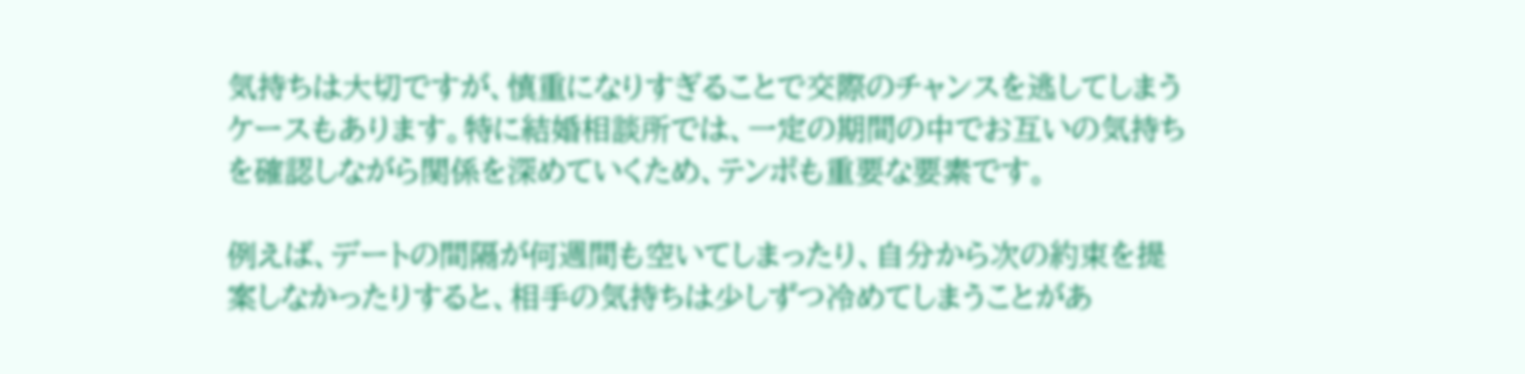気持ちは大切ですが、慎重になりすぎることで交際のチャンスを逃してしまうケースもあります。特に結婚相談所では、一定の期間の中でお互いの気持ちを確認しながら関係を深めていくため、テンポも重要な要素です。

例えば、デートの間隔が何週間も空いてしまったり、自分から次の約束を提案しなかったりすると、相手の気持ちは少しずつ冷めてしまうことがあ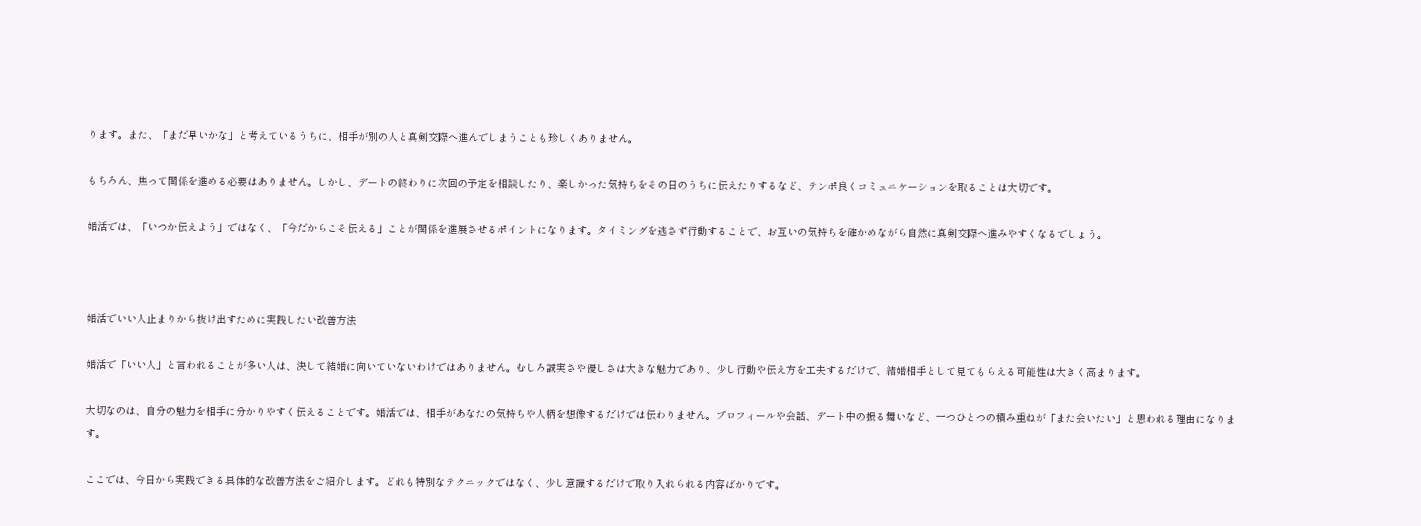ります。また、「まだ早いかな」と考えているうちに、相手が別の人と真剣交際へ進んでしまうことも珍しくありません。

もちろん、焦って関係を進める必要はありません。しかし、デートの終わりに次回の予定を相談したり、楽しかった気持ちをその日のうちに伝えたりするなど、テンポ良くコミュニケーションを取ることは大切です。

婚活では、「いつか伝えよう」ではなく、「今だからこそ伝える」ことが関係を進展させるポイントになります。タイミングを逃さず行動することで、お互いの気持ちを確かめながら自然に真剣交際へ進みやすくなるでしょう。



婚活でいい人止まりから抜け出すために実践したい改善方法

婚活で「いい人」と言われることが多い人は、決して結婚に向いていないわけではありません。むしろ誠実さや優しさは大きな魅力であり、少し行動や伝え方を工夫するだけで、結婚相手として見てもらえる可能性は大きく高まります。

大切なのは、自分の魅力を相手に分かりやすく伝えることです。婚活では、相手があなたの気持ちや人柄を想像するだけでは伝わりません。プロフィールや会話、デート中の振る舞いなど、一つひとつの積み重ねが「また会いたい」と思われる理由になります。

ここでは、今日から実践できる具体的な改善方法をご紹介します。どれも特別なテクニックではなく、少し意識するだけで取り入れられる内容ばかりです。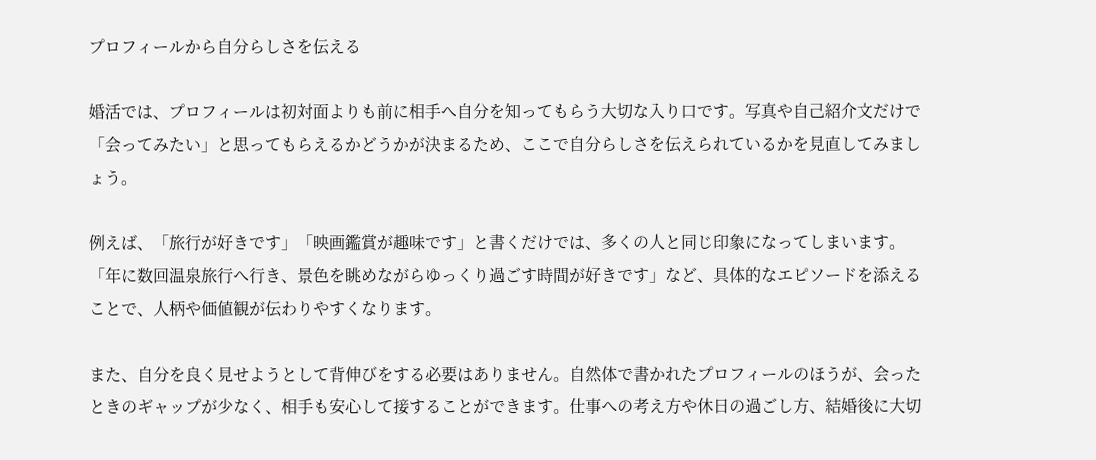プロフィールから自分らしさを伝える

婚活では、プロフィールは初対面よりも前に相手へ自分を知ってもらう大切な入り口です。写真や自己紹介文だけで「会ってみたい」と思ってもらえるかどうかが決まるため、ここで自分らしさを伝えられているかを見直してみましょう。

例えば、「旅行が好きです」「映画鑑賞が趣味です」と書くだけでは、多くの人と同じ印象になってしまいます。「年に数回温泉旅行へ行き、景色を眺めながらゆっくり過ごす時間が好きです」など、具体的なエピソードを添えることで、人柄や価値観が伝わりやすくなります。

また、自分を良く見せようとして背伸びをする必要はありません。自然体で書かれたプロフィールのほうが、会ったときのギャップが少なく、相手も安心して接することができます。仕事への考え方や休日の過ごし方、結婚後に大切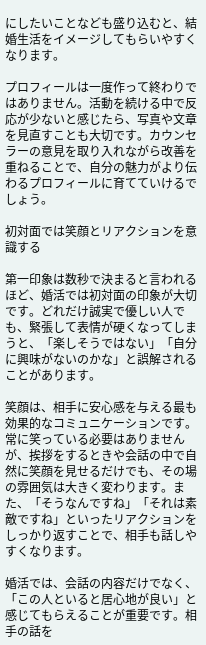にしたいことなども盛り込むと、結婚生活をイメージしてもらいやすくなります。

プロフィールは一度作って終わりではありません。活動を続ける中で反応が少ないと感じたら、写真や文章を見直すことも大切です。カウンセラーの意見を取り入れながら改善を重ねることで、自分の魅力がより伝わるプロフィールに育てていけるでしょう。

初対面では笑顔とリアクションを意識する

第一印象は数秒で決まると言われるほど、婚活では初対面の印象が大切です。どれだけ誠実で優しい人でも、緊張して表情が硬くなってしまうと、「楽しそうではない」「自分に興味がないのかな」と誤解されることがあります。

笑顔は、相手に安心感を与える最も効果的なコミュニケーションです。常に笑っている必要はありませんが、挨拶をするときや会話の中で自然に笑顔を見せるだけでも、その場の雰囲気は大きく変わります。また、「そうなんですね」「それは素敵ですね」といったリアクションをしっかり返すことで、相手も話しやすくなります。

婚活では、会話の内容だけでなく、「この人といると居心地が良い」と感じてもらえることが重要です。相手の話を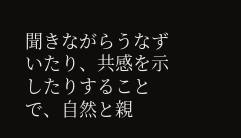聞きながらうなずいたり、共感を示したりすることで、自然と親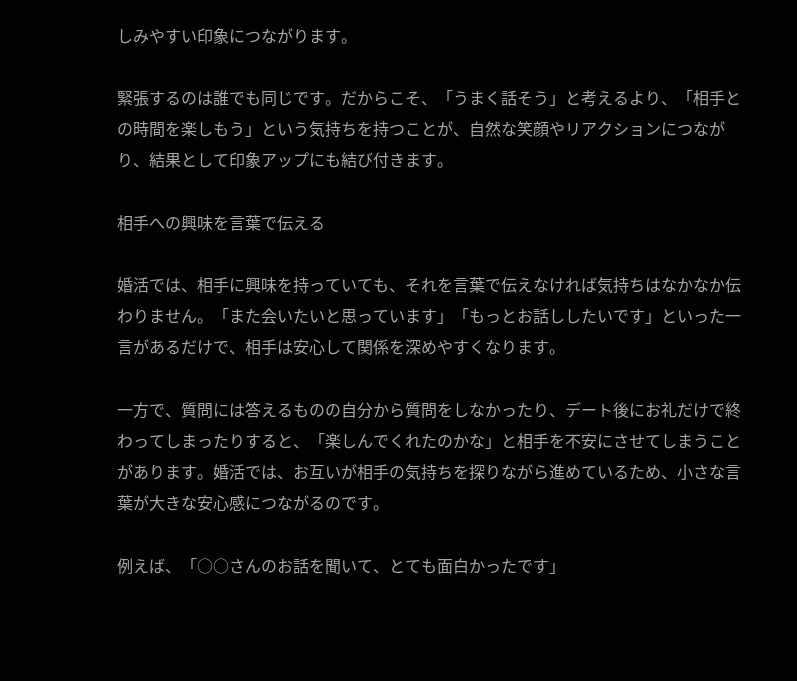しみやすい印象につながります。

緊張するのは誰でも同じです。だからこそ、「うまく話そう」と考えるより、「相手との時間を楽しもう」という気持ちを持つことが、自然な笑顔やリアクションにつながり、結果として印象アップにも結び付きます。

相手への興味を言葉で伝える

婚活では、相手に興味を持っていても、それを言葉で伝えなければ気持ちはなかなか伝わりません。「また会いたいと思っています」「もっとお話ししたいです」といった一言があるだけで、相手は安心して関係を深めやすくなります。

一方で、質問には答えるものの自分から質問をしなかったり、デート後にお礼だけで終わってしまったりすると、「楽しんでくれたのかな」と相手を不安にさせてしまうことがあります。婚活では、お互いが相手の気持ちを探りながら進めているため、小さな言葉が大きな安心感につながるのです。

例えば、「○○さんのお話を聞いて、とても面白かったです」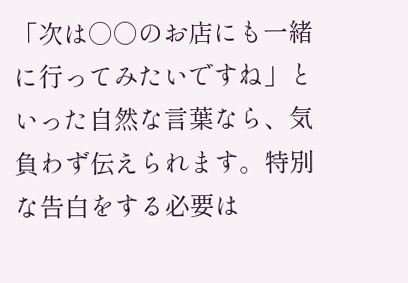「次は○○のお店にも一緒に行ってみたいですね」といった自然な言葉なら、気負わず伝えられます。特別な告白をする必要は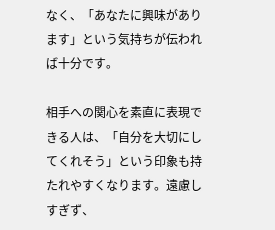なく、「あなたに興味があります」という気持ちが伝われば十分です。

相手への関心を素直に表現できる人は、「自分を大切にしてくれそう」という印象も持たれやすくなります。遠慮しすぎず、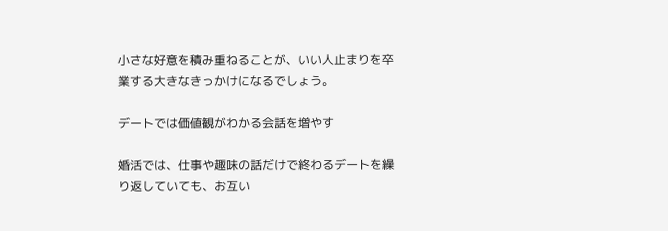小さな好意を積み重ねることが、いい人止まりを卒業する大きなきっかけになるでしょう。

デートでは価値観がわかる会話を増やす

婚活では、仕事や趣味の話だけで終わるデートを繰り返していても、お互い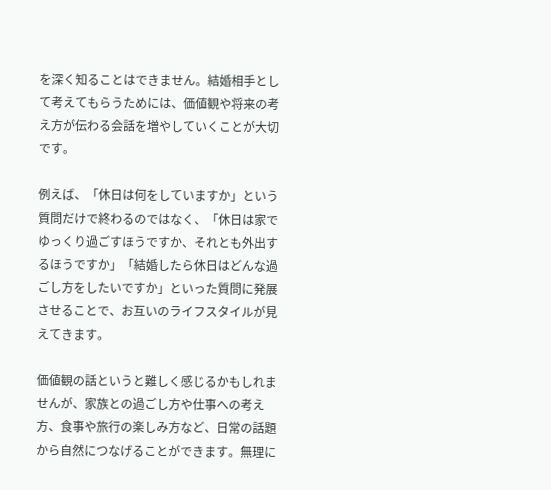を深く知ることはできません。結婚相手として考えてもらうためには、価値観や将来の考え方が伝わる会話を増やしていくことが大切です。

例えば、「休日は何をしていますか」という質問だけで終わるのではなく、「休日は家でゆっくり過ごすほうですか、それとも外出するほうですか」「結婚したら休日はどんな過ごし方をしたいですか」といった質問に発展させることで、お互いのライフスタイルが見えてきます。

価値観の話というと難しく感じるかもしれませんが、家族との過ごし方や仕事への考え方、食事や旅行の楽しみ方など、日常の話題から自然につなげることができます。無理に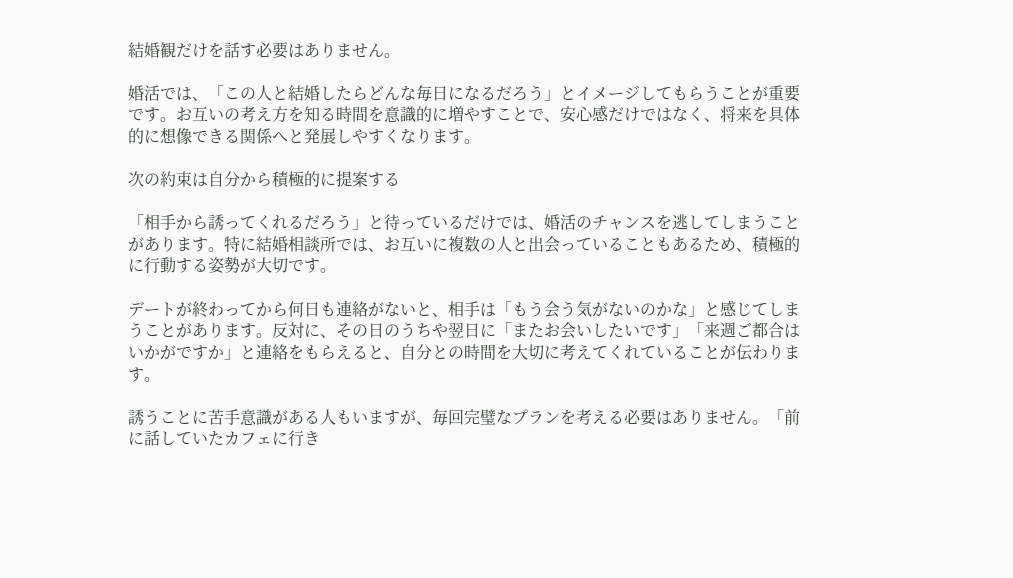結婚観だけを話す必要はありません。

婚活では、「この人と結婚したらどんな毎日になるだろう」とイメージしてもらうことが重要です。お互いの考え方を知る時間を意識的に増やすことで、安心感だけではなく、将来を具体的に想像できる関係へと発展しやすくなります。

次の約束は自分から積極的に提案する

「相手から誘ってくれるだろう」と待っているだけでは、婚活のチャンスを逃してしまうことがあります。特に結婚相談所では、お互いに複数の人と出会っていることもあるため、積極的に行動する姿勢が大切です。

デートが終わってから何日も連絡がないと、相手は「もう会う気がないのかな」と感じてしまうことがあります。反対に、その日のうちや翌日に「またお会いしたいです」「来週ご都合はいかがですか」と連絡をもらえると、自分との時間を大切に考えてくれていることが伝わります。

誘うことに苦手意識がある人もいますが、毎回完璧なプランを考える必要はありません。「前に話していたカフェに行き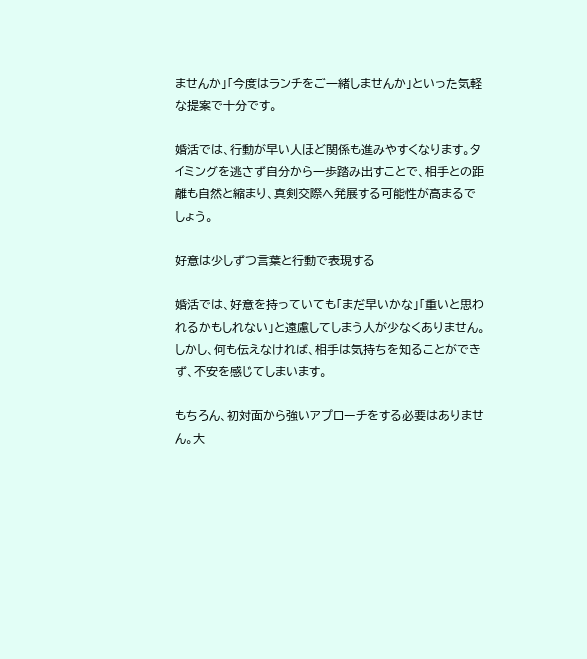ませんか」「今度はランチをご一緒しませんか」といった気軽な提案で十分です。

婚活では、行動が早い人ほど関係も進みやすくなります。タイミングを逃さず自分から一歩踏み出すことで、相手との距離も自然と縮まり、真剣交際へ発展する可能性が高まるでしょう。

好意は少しずつ言葉と行動で表現する

婚活では、好意を持っていても「まだ早いかな」「重いと思われるかもしれない」と遠慮してしまう人が少なくありません。しかし、何も伝えなければ、相手は気持ちを知ることができず、不安を感じてしまいます。

もちろん、初対面から強いアプローチをする必要はありません。大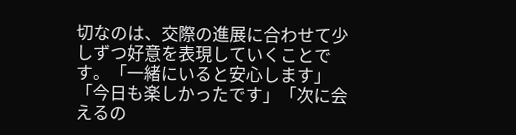切なのは、交際の進展に合わせて少しずつ好意を表現していくことです。「一緒にいると安心します」「今日も楽しかったです」「次に会えるの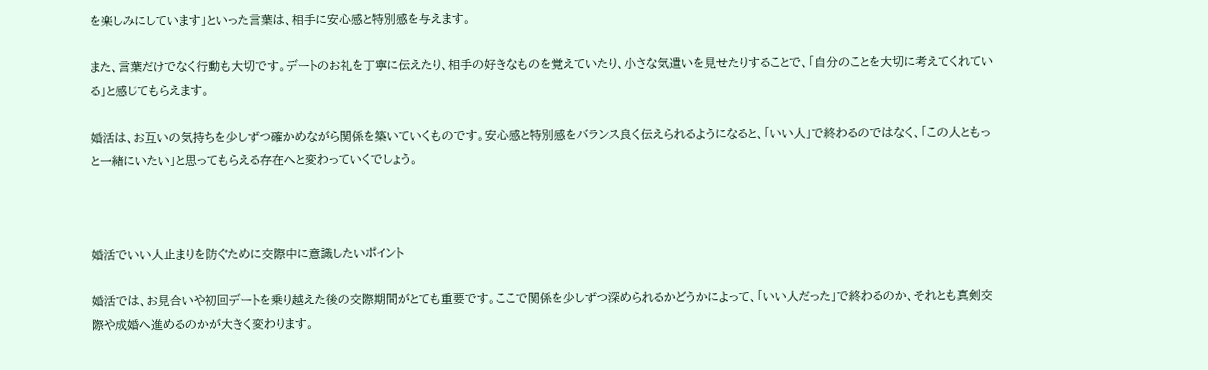を楽しみにしています」といった言葉は、相手に安心感と特別感を与えます。

また、言葉だけでなく行動も大切です。デートのお礼を丁寧に伝えたり、相手の好きなものを覚えていたり、小さな気遣いを見せたりすることで、「自分のことを大切に考えてくれている」と感じてもらえます。

婚活は、お互いの気持ちを少しずつ確かめながら関係を築いていくものです。安心感と特別感をバランス良く伝えられるようになると、「いい人」で終わるのではなく、「この人ともっと一緒にいたい」と思ってもらえる存在へと変わっていくでしょう。



婚活でいい人止まりを防ぐために交際中に意識したいポイント

婚活では、お見合いや初回デートを乗り越えた後の交際期間がとても重要です。ここで関係を少しずつ深められるかどうかによって、「いい人だった」で終わるのか、それとも真剣交際や成婚へ進めるのかが大きく変わります。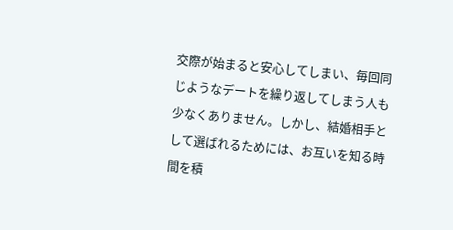交際が始まると安心してしまい、毎回同じようなデートを繰り返してしまう人も少なくありません。しかし、結婚相手として選ばれるためには、お互いを知る時間を積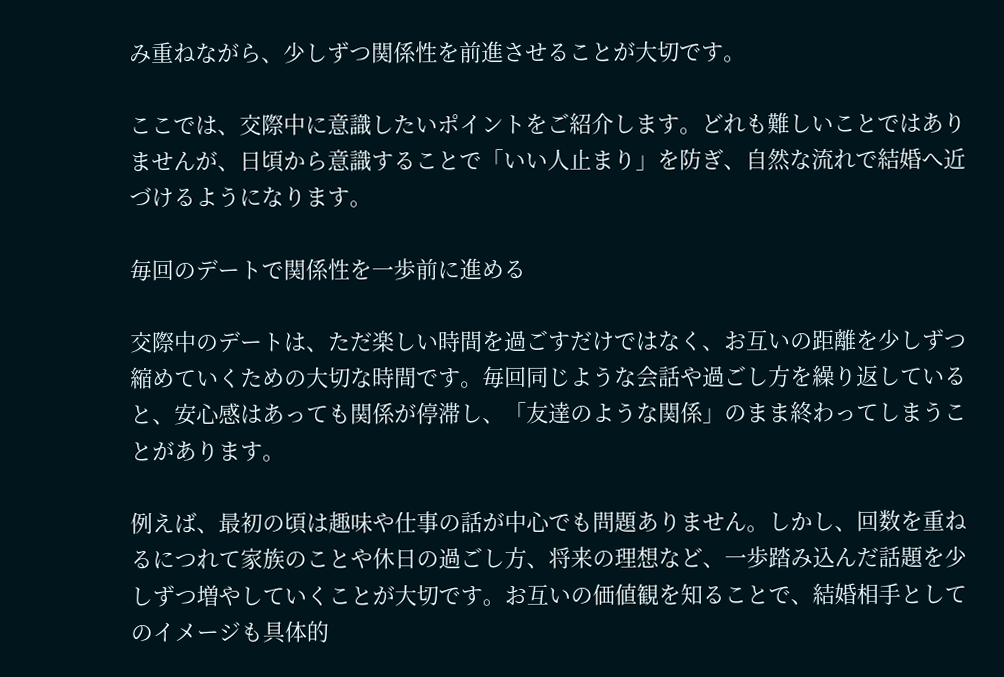み重ねながら、少しずつ関係性を前進させることが大切です。

ここでは、交際中に意識したいポイントをご紹介します。どれも難しいことではありませんが、日頃から意識することで「いい人止まり」を防ぎ、自然な流れで結婚へ近づけるようになります。

毎回のデートで関係性を一歩前に進める

交際中のデートは、ただ楽しい時間を過ごすだけではなく、お互いの距離を少しずつ縮めていくための大切な時間です。毎回同じような会話や過ごし方を繰り返していると、安心感はあっても関係が停滞し、「友達のような関係」のまま終わってしまうことがあります。

例えば、最初の頃は趣味や仕事の話が中心でも問題ありません。しかし、回数を重ねるにつれて家族のことや休日の過ごし方、将来の理想など、一歩踏み込んだ話題を少しずつ増やしていくことが大切です。お互いの価値観を知ることで、結婚相手としてのイメージも具体的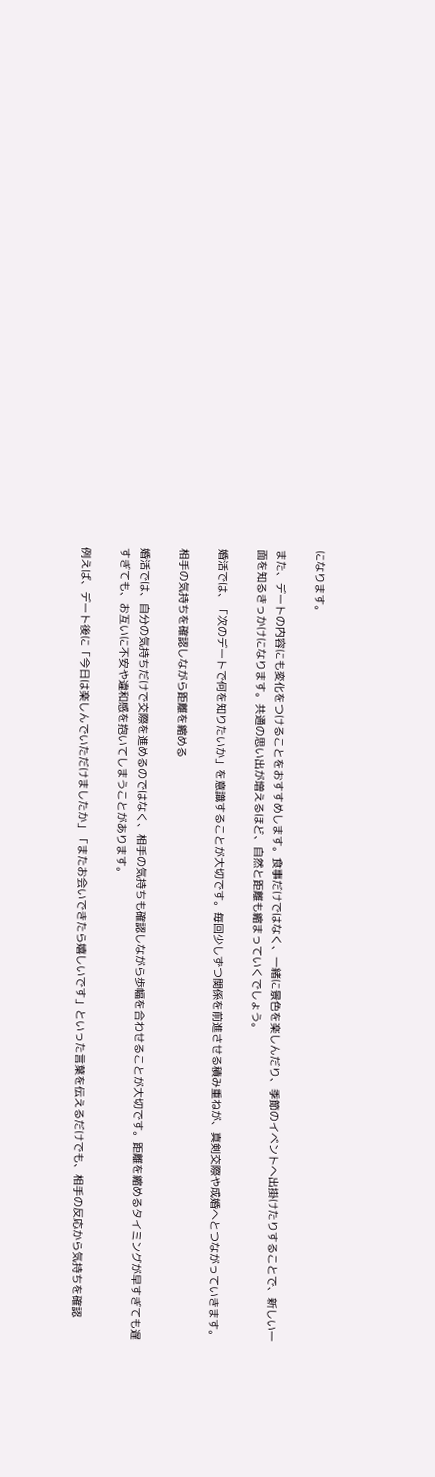になります。

また、デートの内容にも変化をつけることをおすすめします。食事だけではなく、一緒に景色を楽しんだり、季節のイベントへ出掛けたりすることで、新しい一面を知るきっかけになります。共通の思い出が増えるほど、自然と距離も縮まっていくでしょう。

婚活では、「次のデートで何を知りたいか」を意識することが大切です。毎回少しずつ関係を前進させる積み重ねが、真剣交際や成婚へとつながっていきます。

相手の気持ちを確認しながら距離を縮める

婚活では、自分の気持ちだけで交際を進めるのではなく、相手の気持ちも確認しながら歩幅を合わせることが大切です。距離を縮めるタイミングが早すぎても遅すぎても、お互いに不安や違和感を抱いてしまうことがあります。

例えば、デート後に「今日は楽しんでいただけましたか」「またお会いできたら嬉しいです」といった言葉を伝えるだけでも、相手の反応から気持ちを確認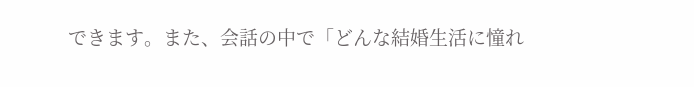できます。また、会話の中で「どんな結婚生活に憧れ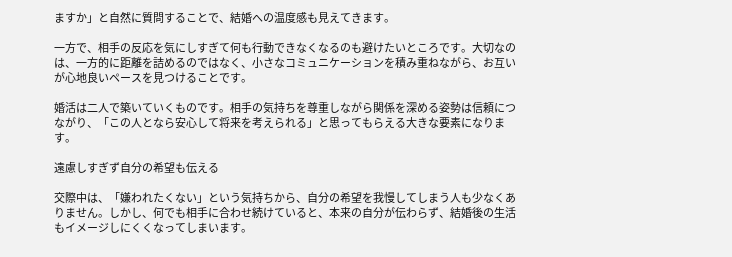ますか」と自然に質問することで、結婚への温度感も見えてきます。

一方で、相手の反応を気にしすぎて何も行動できなくなるのも避けたいところです。大切なのは、一方的に距離を詰めるのではなく、小さなコミュニケーションを積み重ねながら、お互いが心地良いペースを見つけることです。

婚活は二人で築いていくものです。相手の気持ちを尊重しながら関係を深める姿勢は信頼につながり、「この人となら安心して将来を考えられる」と思ってもらえる大きな要素になります。

遠慮しすぎず自分の希望も伝える

交際中は、「嫌われたくない」という気持ちから、自分の希望を我慢してしまう人も少なくありません。しかし、何でも相手に合わせ続けていると、本来の自分が伝わらず、結婚後の生活もイメージしにくくなってしまいます。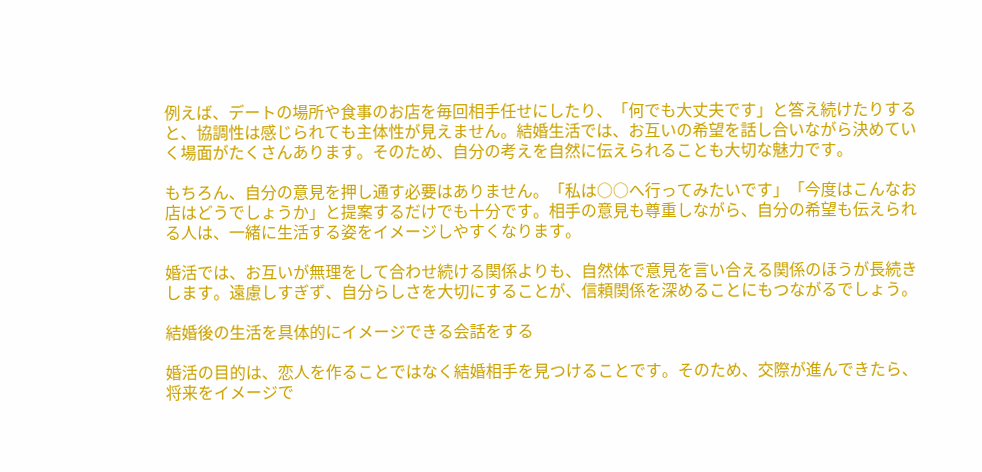例えば、デートの場所や食事のお店を毎回相手任せにしたり、「何でも大丈夫です」と答え続けたりすると、協調性は感じられても主体性が見えません。結婚生活では、お互いの希望を話し合いながら決めていく場面がたくさんあります。そのため、自分の考えを自然に伝えられることも大切な魅力です。

もちろん、自分の意見を押し通す必要はありません。「私は○○へ行ってみたいです」「今度はこんなお店はどうでしょうか」と提案するだけでも十分です。相手の意見も尊重しながら、自分の希望も伝えられる人は、一緒に生活する姿をイメージしやすくなります。

婚活では、お互いが無理をして合わせ続ける関係よりも、自然体で意見を言い合える関係のほうが長続きします。遠慮しすぎず、自分らしさを大切にすることが、信頼関係を深めることにもつながるでしょう。

結婚後の生活を具体的にイメージできる会話をする

婚活の目的は、恋人を作ることではなく結婚相手を見つけることです。そのため、交際が進んできたら、将来をイメージで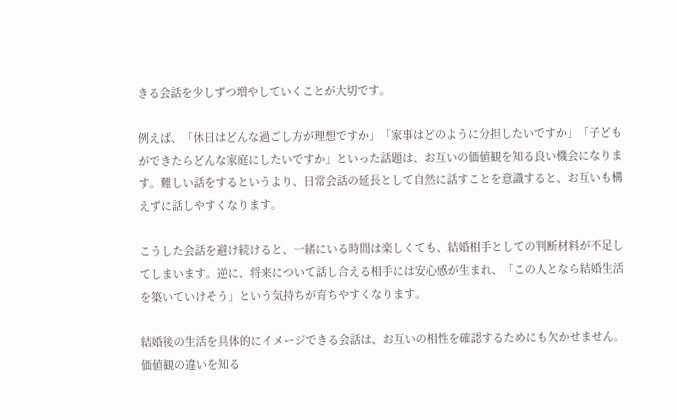きる会話を少しずつ増やしていくことが大切です。

例えば、「休日はどんな過ごし方が理想ですか」「家事はどのように分担したいですか」「子どもができたらどんな家庭にしたいですか」といった話題は、お互いの価値観を知る良い機会になります。難しい話をするというより、日常会話の延長として自然に話すことを意識すると、お互いも構えずに話しやすくなります。

こうした会話を避け続けると、一緒にいる時間は楽しくても、結婚相手としての判断材料が不足してしまいます。逆に、将来について話し合える相手には安心感が生まれ、「この人となら結婚生活を築いていけそう」という気持ちが育ちやすくなります。

結婚後の生活を具体的にイメージできる会話は、お互いの相性を確認するためにも欠かせません。価値観の違いを知る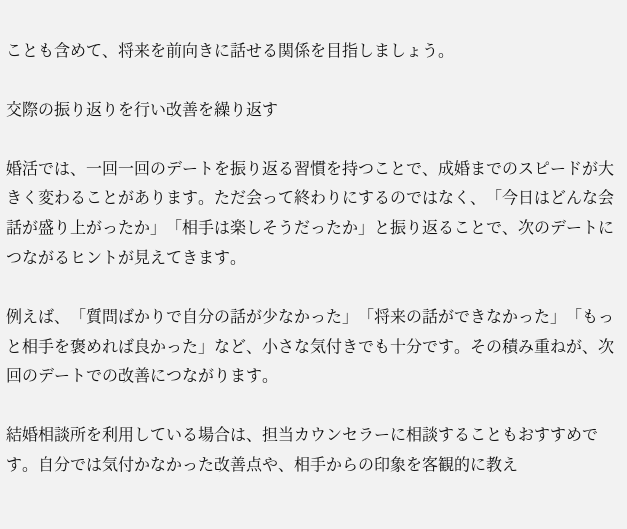ことも含めて、将来を前向きに話せる関係を目指しましょう。

交際の振り返りを行い改善を繰り返す

婚活では、一回一回のデートを振り返る習慣を持つことで、成婚までのスピードが大きく変わることがあります。ただ会って終わりにするのではなく、「今日はどんな会話が盛り上がったか」「相手は楽しそうだったか」と振り返ることで、次のデートにつながるヒントが見えてきます。

例えば、「質問ばかりで自分の話が少なかった」「将来の話ができなかった」「もっと相手を褒めれば良かった」など、小さな気付きでも十分です。その積み重ねが、次回のデートでの改善につながります。

結婚相談所を利用している場合は、担当カウンセラーに相談することもおすすめです。自分では気付かなかった改善点や、相手からの印象を客観的に教え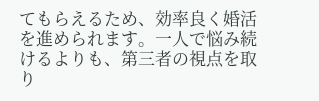てもらえるため、効率良く婚活を進められます。一人で悩み続けるよりも、第三者の視点を取り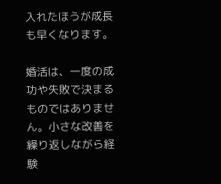入れたほうが成長も早くなります。

婚活は、一度の成功や失敗で決まるものではありません。小さな改善を繰り返しながら経験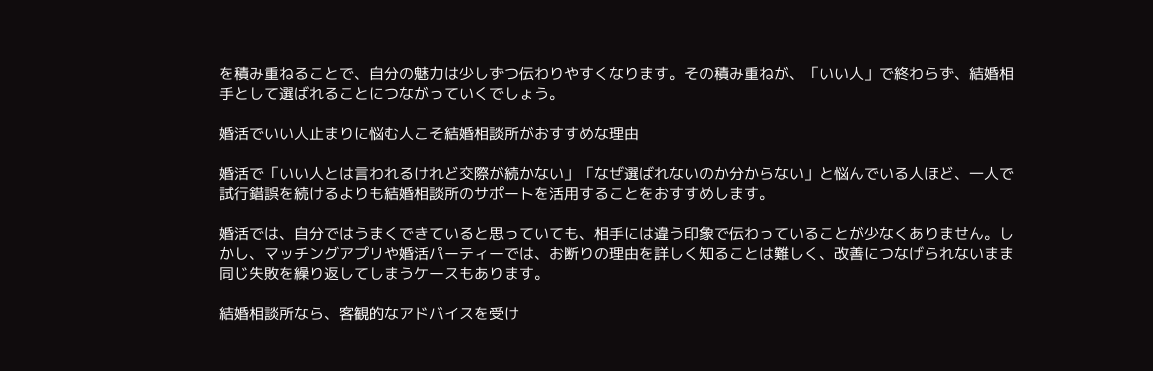を積み重ねることで、自分の魅力は少しずつ伝わりやすくなります。その積み重ねが、「いい人」で終わらず、結婚相手として選ばれることにつながっていくでしょう。

婚活でいい人止まりに悩む人こそ結婚相談所がおすすめな理由

婚活で「いい人とは言われるけれど交際が続かない」「なぜ選ばれないのか分からない」と悩んでいる人ほど、一人で試行錯誤を続けるよりも結婚相談所のサポートを活用することをおすすめします。

婚活では、自分ではうまくできていると思っていても、相手には違う印象で伝わっていることが少なくありません。しかし、マッチングアプリや婚活パーティーでは、お断りの理由を詳しく知ることは難しく、改善につなげられないまま同じ失敗を繰り返してしまうケースもあります。

結婚相談所なら、客観的なアドバイスを受け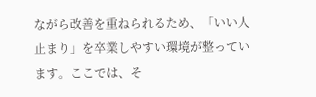ながら改善を重ねられるため、「いい人止まり」を卒業しやすい環境が整っています。ここでは、そ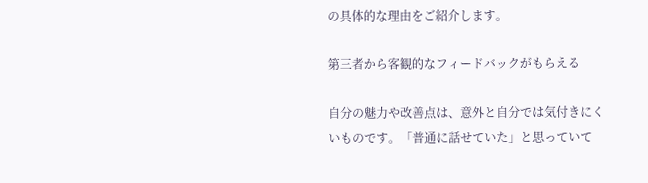の具体的な理由をご紹介します。

第三者から客観的なフィードバックがもらえる

自分の魅力や改善点は、意外と自分では気付きにくいものです。「普通に話せていた」と思っていて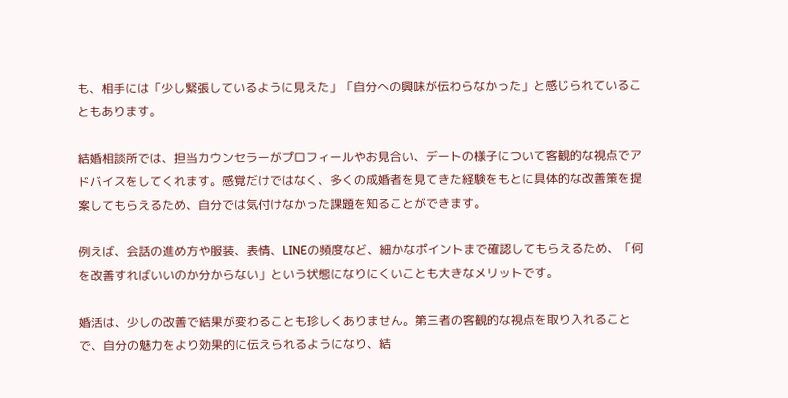も、相手には「少し緊張しているように見えた」「自分への興味が伝わらなかった」と感じられていることもあります。

結婚相談所では、担当カウンセラーがプロフィールやお見合い、デートの様子について客観的な視点でアドバイスをしてくれます。感覚だけではなく、多くの成婚者を見てきた経験をもとに具体的な改善策を提案してもらえるため、自分では気付けなかった課題を知ることができます。

例えば、会話の進め方や服装、表情、LINEの頻度など、細かなポイントまで確認してもらえるため、「何を改善すればいいのか分からない」という状態になりにくいことも大きなメリットです。

婚活は、少しの改善で結果が変わることも珍しくありません。第三者の客観的な視点を取り入れることで、自分の魅力をより効果的に伝えられるようになり、結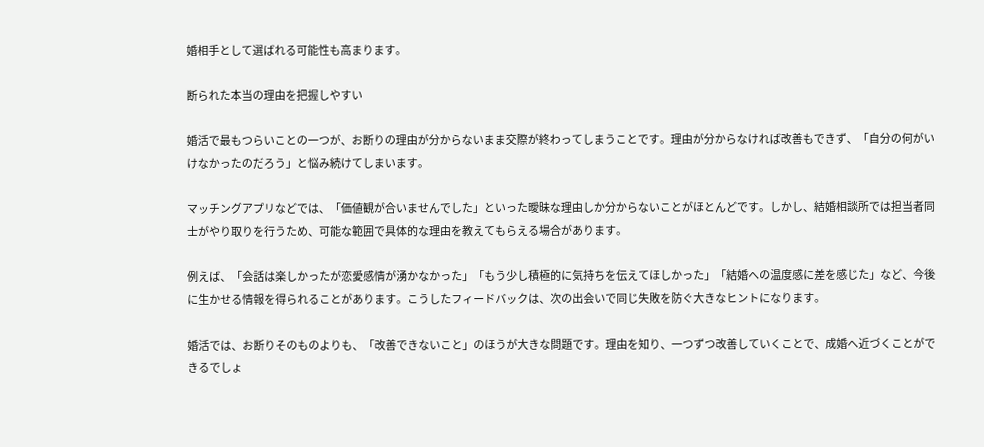婚相手として選ばれる可能性も高まります。

断られた本当の理由を把握しやすい

婚活で最もつらいことの一つが、お断りの理由が分からないまま交際が終わってしまうことです。理由が分からなければ改善もできず、「自分の何がいけなかったのだろう」と悩み続けてしまいます。

マッチングアプリなどでは、「価値観が合いませんでした」といった曖昧な理由しか分からないことがほとんどです。しかし、結婚相談所では担当者同士がやり取りを行うため、可能な範囲で具体的な理由を教えてもらえる場合があります。

例えば、「会話は楽しかったが恋愛感情が湧かなかった」「もう少し積極的に気持ちを伝えてほしかった」「結婚への温度感に差を感じた」など、今後に生かせる情報を得られることがあります。こうしたフィードバックは、次の出会いで同じ失敗を防ぐ大きなヒントになります。

婚活では、お断りそのものよりも、「改善できないこと」のほうが大きな問題です。理由を知り、一つずつ改善していくことで、成婚へ近づくことができるでしょ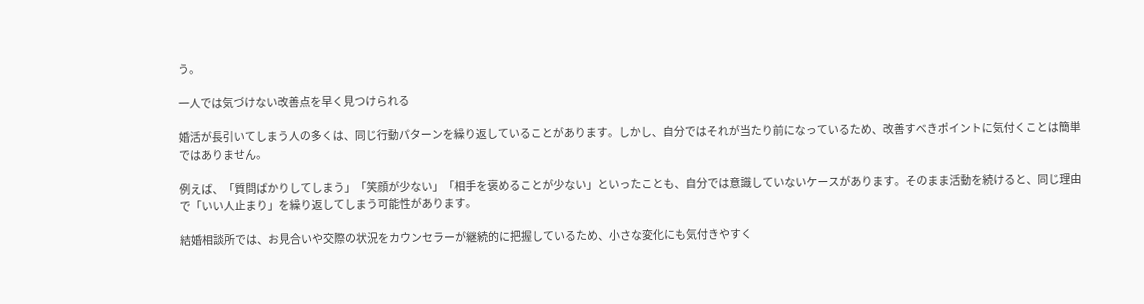う。

一人では気づけない改善点を早く見つけられる

婚活が長引いてしまう人の多くは、同じ行動パターンを繰り返していることがあります。しかし、自分ではそれが当たり前になっているため、改善すべきポイントに気付くことは簡単ではありません。

例えば、「質問ばかりしてしまう」「笑顔が少ない」「相手を褒めることが少ない」といったことも、自分では意識していないケースがあります。そのまま活動を続けると、同じ理由で「いい人止まり」を繰り返してしまう可能性があります。

結婚相談所では、お見合いや交際の状況をカウンセラーが継続的に把握しているため、小さな変化にも気付きやすく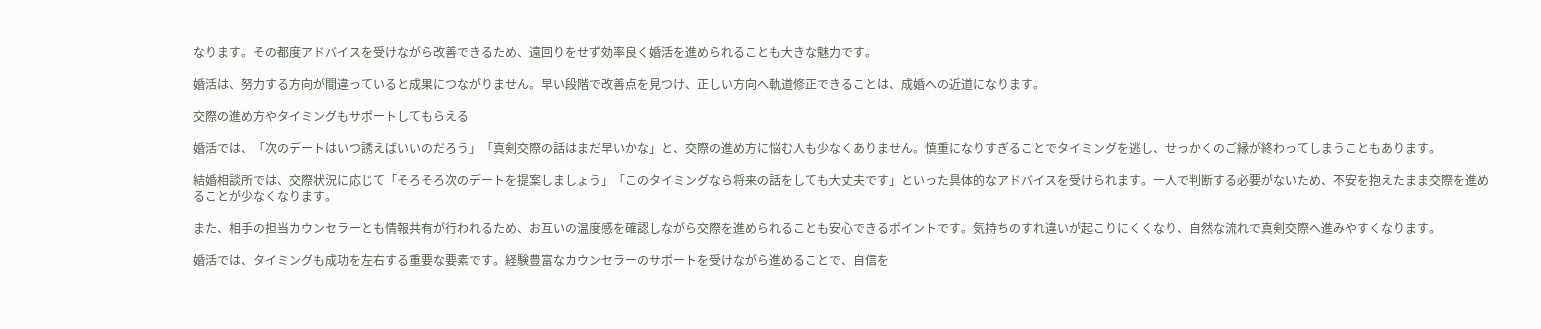なります。その都度アドバイスを受けながら改善できるため、遠回りをせず効率良く婚活を進められることも大きな魅力です。

婚活は、努力する方向が間違っていると成果につながりません。早い段階で改善点を見つけ、正しい方向へ軌道修正できることは、成婚への近道になります。

交際の進め方やタイミングもサポートしてもらえる

婚活では、「次のデートはいつ誘えばいいのだろう」「真剣交際の話はまだ早いかな」と、交際の進め方に悩む人も少なくありません。慎重になりすぎることでタイミングを逃し、せっかくのご縁が終わってしまうこともあります。

結婚相談所では、交際状況に応じて「そろそろ次のデートを提案しましょう」「このタイミングなら将来の話をしても大丈夫です」といった具体的なアドバイスを受けられます。一人で判断する必要がないため、不安を抱えたまま交際を進めることが少なくなります。

また、相手の担当カウンセラーとも情報共有が行われるため、お互いの温度感を確認しながら交際を進められることも安心できるポイントです。気持ちのすれ違いが起こりにくくなり、自然な流れで真剣交際へ進みやすくなります。

婚活では、タイミングも成功を左右する重要な要素です。経験豊富なカウンセラーのサポートを受けながら進めることで、自信を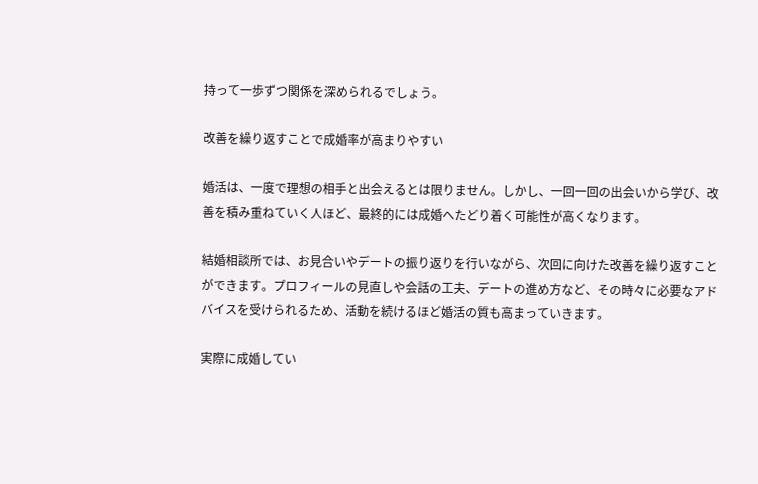持って一歩ずつ関係を深められるでしょう。

改善を繰り返すことで成婚率が高まりやすい

婚活は、一度で理想の相手と出会えるとは限りません。しかし、一回一回の出会いから学び、改善を積み重ねていく人ほど、最終的には成婚へたどり着く可能性が高くなります。

結婚相談所では、お見合いやデートの振り返りを行いながら、次回に向けた改善を繰り返すことができます。プロフィールの見直しや会話の工夫、デートの進め方など、その時々に必要なアドバイスを受けられるため、活動を続けるほど婚活の質も高まっていきます。

実際に成婚してい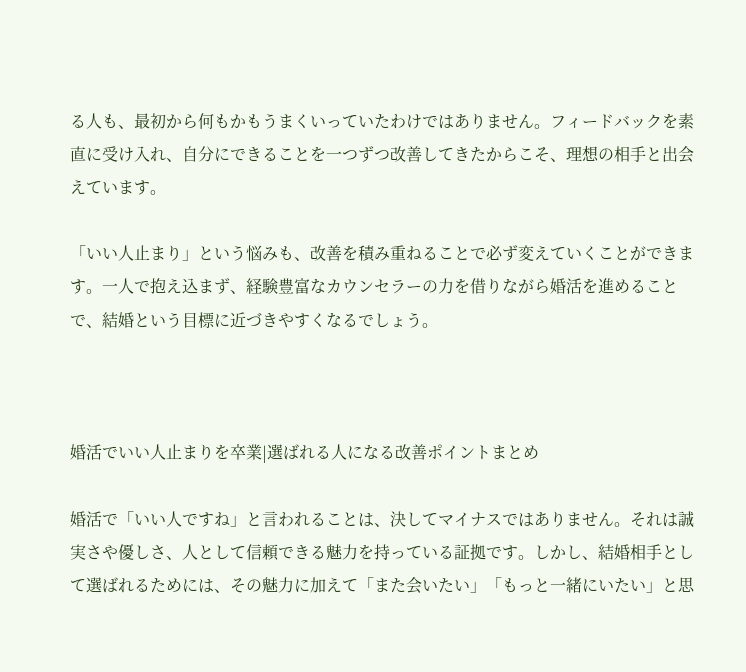る人も、最初から何もかもうまくいっていたわけではありません。フィードバックを素直に受け入れ、自分にできることを一つずつ改善してきたからこそ、理想の相手と出会えています。

「いい人止まり」という悩みも、改善を積み重ねることで必ず変えていくことができます。一人で抱え込まず、経験豊富なカウンセラーの力を借りながら婚活を進めることで、結婚という目標に近づきやすくなるでしょう。



婚活でいい人止まりを卒業|選ばれる人になる改善ポイントまとめ

婚活で「いい人ですね」と言われることは、決してマイナスではありません。それは誠実さや優しさ、人として信頼できる魅力を持っている証拠です。しかし、結婚相手として選ばれるためには、その魅力に加えて「また会いたい」「もっと一緒にいたい」と思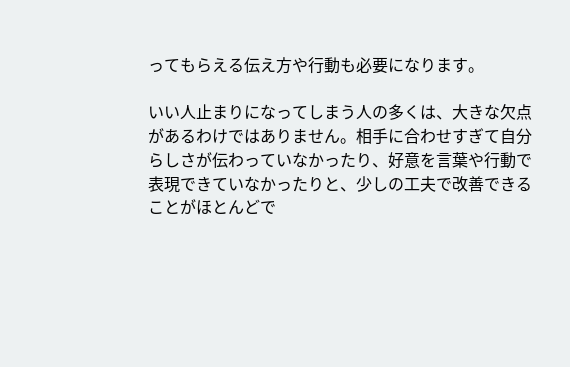ってもらえる伝え方や行動も必要になります。

いい人止まりになってしまう人の多くは、大きな欠点があるわけではありません。相手に合わせすぎて自分らしさが伝わっていなかったり、好意を言葉や行動で表現できていなかったりと、少しの工夫で改善できることがほとんどで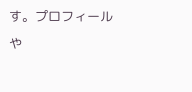す。プロフィールや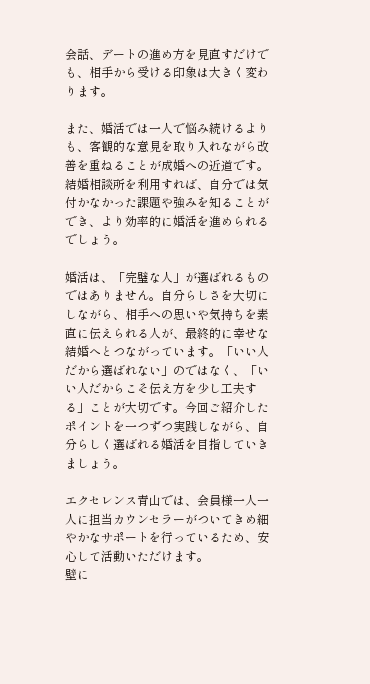会話、デートの進め方を見直すだけでも、相手から受ける印象は大きく変わります。

また、婚活では一人で悩み続けるよりも、客観的な意見を取り入れながら改善を重ねることが成婚への近道です。結婚相談所を利用すれば、自分では気付かなかった課題や強みを知ることができ、より効率的に婚活を進められるでしょう。

婚活は、「完璧な人」が選ばれるものではありません。自分らしさを大切にしながら、相手への思いや気持ちを素直に伝えられる人が、最終的に幸せな結婚へとつながっています。「いい人だから選ばれない」のではなく、「いい人だからこそ伝え方を少し工夫する」ことが大切です。今回ご紹介したポイントを一つずつ実践しながら、自分らしく選ばれる婚活を目指していきましょう。

エクセレンス青山では、会員様一人一人に担当カウンセラーがついてきめ細やかなサポートを行っているため、安心して活動いただけます。
壁に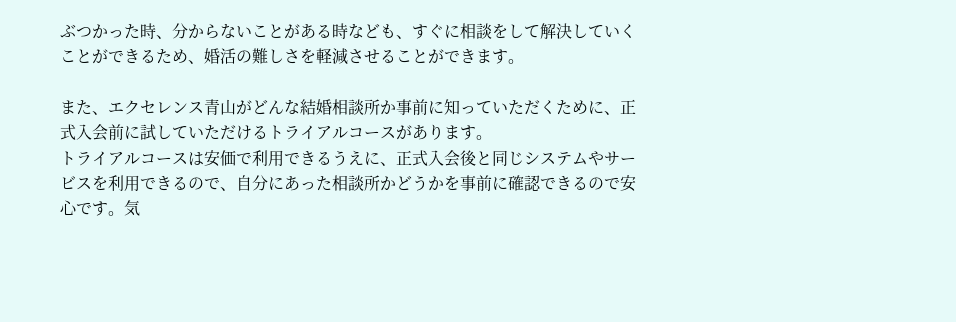ぶつかった時、分からないことがある時なども、すぐに相談をして解決していくことができるため、婚活の難しさを軽減させることができます。

また、エクセレンス青山がどんな結婚相談所か事前に知っていただくために、正式入会前に試していただけるトライアルコースがあります。
トライアルコースは安価で利用できるうえに、正式入会後と同じシステムやサービスを利用できるので、自分にあった相談所かどうかを事前に確認できるので安心です。気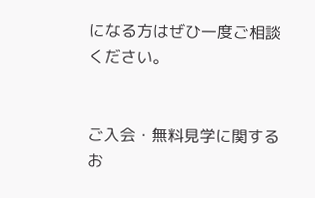になる方はぜひ一度ご相談ください。


ご入会・無料見学に関するお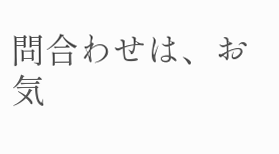問合わせは、お気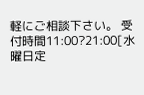軽にご相談下さい。 受付時間11:00?21:00[水曜日定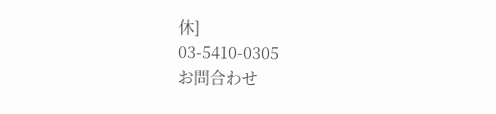休]
03-5410-0305
お問合わせ